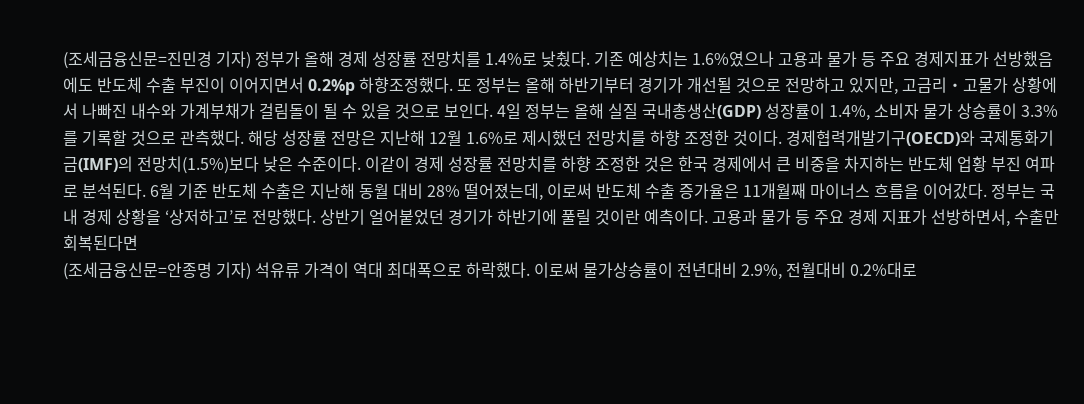(조세금융신문=진민경 기자) 정부가 올해 경제 성장률 전망치를 1.4%로 낮췄다. 기존 예상치는 1.6%였으나 고용과 물가 등 주요 경제지표가 선방했음에도 반도체 수출 부진이 이어지면서 0.2%p 하향조정했다. 또 정부는 올해 하반기부터 경기가 개선될 것으로 전망하고 있지만, 고금리‧고물가 상황에서 나빠진 내수와 가계부채가 걸림돌이 될 수 있을 것으로 보인다. 4일 정부는 올해 실질 국내총생산(GDP) 성장률이 1.4%, 소비자 물가 상승률이 3.3%를 기록할 것으로 관측했다. 해당 성장률 전망은 지난해 12월 1.6%로 제시했던 전망치를 하향 조정한 것이다. 경제협력개발기구(OECD)와 국제통화기금(IMF)의 전망치(1.5%)보다 낮은 수준이다. 이같이 경제 성장률 전망치를 하향 조정한 것은 한국 경제에서 큰 비중을 차지하는 반도체 업황 부진 여파로 분석된다. 6월 기준 반도체 수출은 지난해 동월 대비 28% 떨어졌는데, 이로써 반도체 수출 증가율은 11개월째 마이너스 흐름을 이어갔다. 정부는 국내 경제 상황을 ‘상저하고’로 전망했다. 상반기 얼어붙었던 경기가 하반기에 풀릴 것이란 예측이다. 고용과 물가 등 주요 경제 지표가 선방하면서, 수출만 회복된다면
(조세금융신문=안종명 기자) 석유류 가격이 역대 최대폭으로 하락했다. 이로써 물가상승률이 전년대비 2.9%, 전월대비 0.2%대로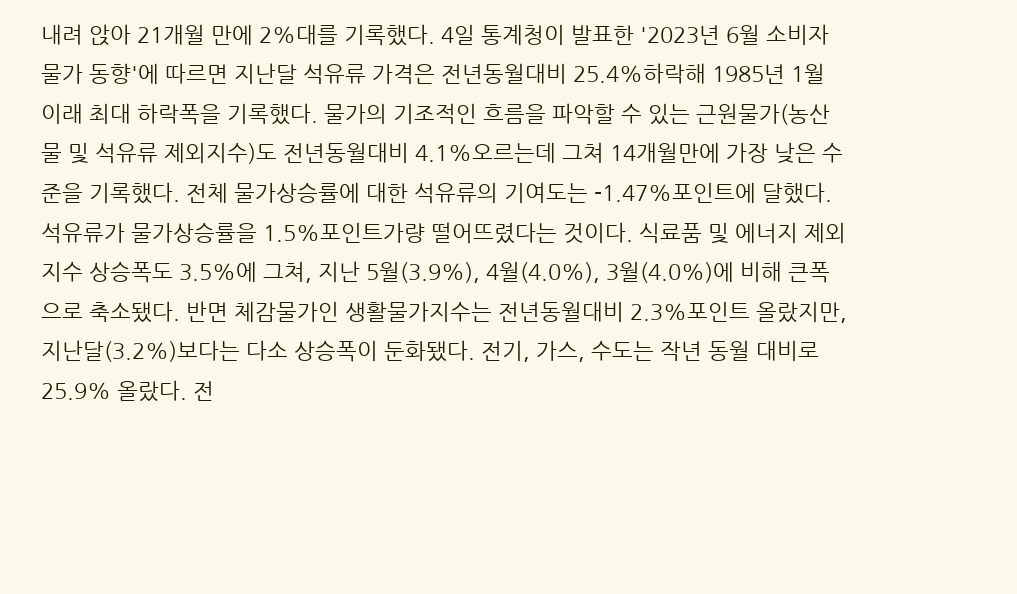내려 앉아 21개월 만에 2%대를 기록했다. 4일 통계청이 발표한 '2023년 6월 소비자물가 동향'에 따르면 지난달 석유류 가격은 전년동월대비 25.4%하락해 1985년 1월 이래 최대 하락폭을 기록했다. 물가의 기조적인 흐름을 파악할 수 있는 근원물가(농산물 및 석유류 제외지수)도 전년동월대비 4.1%오르는데 그쳐 14개월만에 가장 낮은 수준을 기록했다. 전체 물가상승률에 대한 석유류의 기여도는 -1.47%포인트에 달했다. 석유류가 물가상승률을 1.5%포인트가량 떨어뜨렸다는 것이다. 식료품 및 에너지 제외 지수 상승폭도 3.5%에 그쳐, 지난 5월(3.9%), 4월(4.0%), 3월(4.0%)에 비해 큰폭으로 축소됐다. 반면 체감물가인 생활물가지수는 전년동월대비 2.3%포인트 올랐지만, 지난달(3.2%)보다는 다소 상승폭이 둔화됐다. 전기, 가스, 수도는 작년 동월 대비로 25.9% 올랐다. 전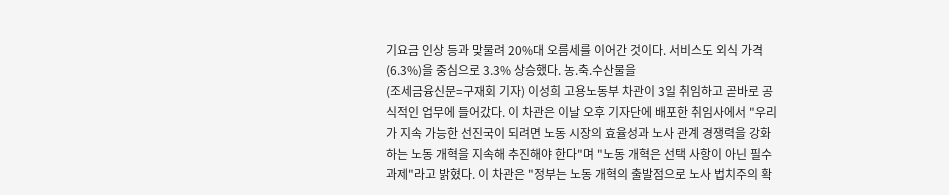기요금 인상 등과 맞물려 20%대 오름세를 이어간 것이다. 서비스도 외식 가격(6.3%)을 중심으로 3.3% 상승했다. 농.축.수산물을
(조세금융신문=구재회 기자) 이성희 고용노동부 차관이 3일 취임하고 곧바로 공식적인 업무에 들어갔다. 이 차관은 이날 오후 기자단에 배포한 취임사에서 "우리가 지속 가능한 선진국이 되려면 노동 시장의 효율성과 노사 관계 경쟁력을 강화하는 노동 개혁을 지속해 추진해야 한다"며 "노동 개혁은 선택 사항이 아닌 필수 과제"라고 밝혔다. 이 차관은 "정부는 노동 개혁의 출발점으로 노사 법치주의 확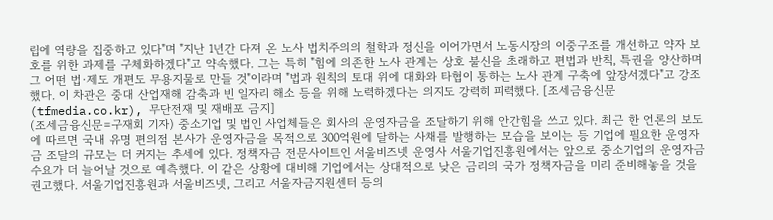립에 역량을 집중하고 있다"며 "지난 1년간 다져 온 노사 법치주의의 철학과 정신을 이어가면서 노동시장의 이중구조를 개선하고 약자 보호를 위한 과제를 구체화하겠다"고 약속했다. 그는 특히 "힘에 의존한 노사 관계는 상호 불신을 초래하고 편법과 반칙, 특권을 양산하며 그 어떤 법·제도 개편도 무용지물로 만들 것"이라며 "법과 원칙의 토대 위에 대화와 타협이 통하는 노사 관계 구축에 앞장서겠다"고 강조했다. 이 차관은 중대 산업재해 감축과 빈 일자리 해소 등을 위해 노력하겠다는 의지도 강력히 피력했다. [조세금융신문(tfmedia.co.kr), 무단전재 및 재배포 금지]
(조세금융신문=구재회 기자) 중소기업 및 법인 사업체들은 회사의 운영자금을 조달하기 위해 안간힘을 쓰고 있다. 최근 한 언론의 보도에 따르면 국내 유명 편의점 본사가 운영자금을 목적으로 300억원에 달하는 사채를 발행하는 모습을 보이는 등 기업에 필요한 운영자금 조달의 규모는 더 커지는 추세에 있다. 정책자금 전문사이트인 서울비즈넷 운영사 서울기업진흥원에서는 앞으로 중소기업의 운영자금 수요가 더 늘어날 것으로 예측했다. 이 같은 상황에 대비해 기업에서는 상대적으로 낮은 금리의 국가 정책자금을 미리 준비해놓을 것을 권고했다. 서울기업진흥원과 서울비즈넷, 그리고 서울자금지원센터 등의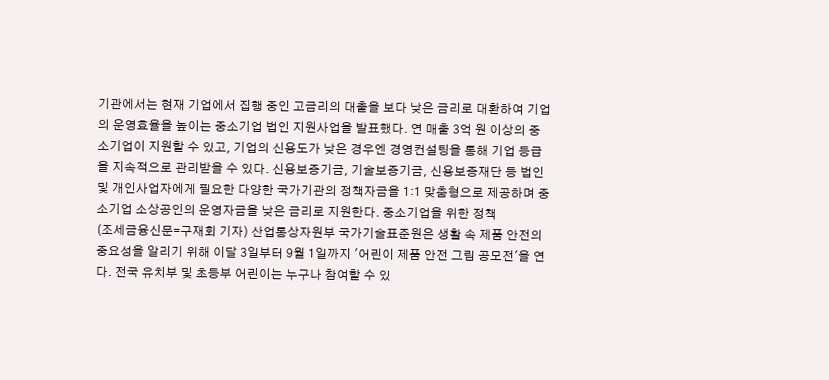기관에서는 현재 기업에서 집행 중인 고금리의 대출을 보다 낮은 금리로 대환하여 기업의 운영효율을 높이는 중소기업 법인 지원사업을 발표했다. 연 매출 3억 원 이상의 중소기업이 지원할 수 있고, 기업의 신용도가 낮은 경우엔 경영컨설팅을 통해 기업 등급을 지속적으로 관리받을 수 있다. 신용보증기금, 기술보증기금, 신용보증재단 등 법인 및 개인사업자에게 필요한 다양한 국가기관의 정책자금을 1:1 맞춤형으로 제공하며 중소기업 소상공인의 운영자금을 낮은 금리로 지원한다. 중소기업을 위한 정책
(조세금융신문=구재회 기자) 산업통상자원부 국가기술표준원은 생활 속 제품 안전의 중요성을 알리기 위해 이달 3일부터 9월 1일까지 '어린이 제품 안전 그림 공모전'을 연다. 전국 유치부 및 초등부 어린이는 누구나 참여할 수 있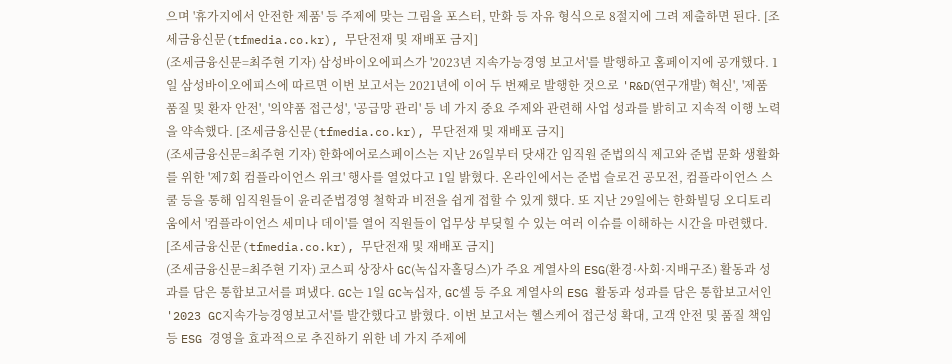으며 '휴가지에서 안전한 제품' 등 주제에 맞는 그림을 포스터, 만화 등 자유 형식으로 8절지에 그려 제출하면 된다. [조세금융신문(tfmedia.co.kr), 무단전재 및 재배포 금지]
(조세금융신문=최주현 기자) 삼성바이오에피스가 '2023년 지속가능경영 보고서'를 발행하고 홈페이지에 공개했다. 1일 삼성바이오에피스에 따르면 이번 보고서는 2021년에 이어 두 번째로 발행한 것으로 'R&D(연구개발) 혁신', '제품 품질 및 환자 안전', '의약품 접근성', '공급망 관리' 등 네 가지 중요 주제와 관련해 사업 성과를 밝히고 지속적 이행 노력을 약속했다. [조세금융신문(tfmedia.co.kr), 무단전재 및 재배포 금지]
(조세금융신문=최주현 기자) 한화에어로스페이스는 지난 26일부터 닷새간 임직원 준법의식 제고와 준법 문화 생활화를 위한 '제7회 컴플라이언스 위크' 행사를 열었다고 1일 밝혔다. 온라인에서는 준법 슬로건 공모전, 컴플라이언스 스쿨 등을 통해 임직원들이 윤리준법경영 철학과 비전을 쉽게 접할 수 있게 했다. 또 지난 29일에는 한화빌딩 오디토리움에서 '컴플라이언스 세미나 데이'를 열어 직원들이 업무상 부딪힐 수 있는 여러 이슈를 이해하는 시간을 마련했다. [조세금융신문(tfmedia.co.kr), 무단전재 및 재배포 금지]
(조세금융신문=최주현 기자) 코스피 상장사 GC(녹십자홀딩스)가 주요 계열사의 ESG(환경·사회·지배구조) 활동과 성과를 담은 통합보고서를 펴냈다. GC는 1일 GC녹십자, GC셀 등 주요 계열사의 ESG 활동과 성과를 담은 통합보고서인 '2023 GC지속가능경영보고서'를 발간했다고 밝혔다. 이번 보고서는 헬스케어 접근성 확대, 고객 안전 및 품질 책임 등 ESG 경영을 효과적으로 추진하기 위한 네 가지 주제에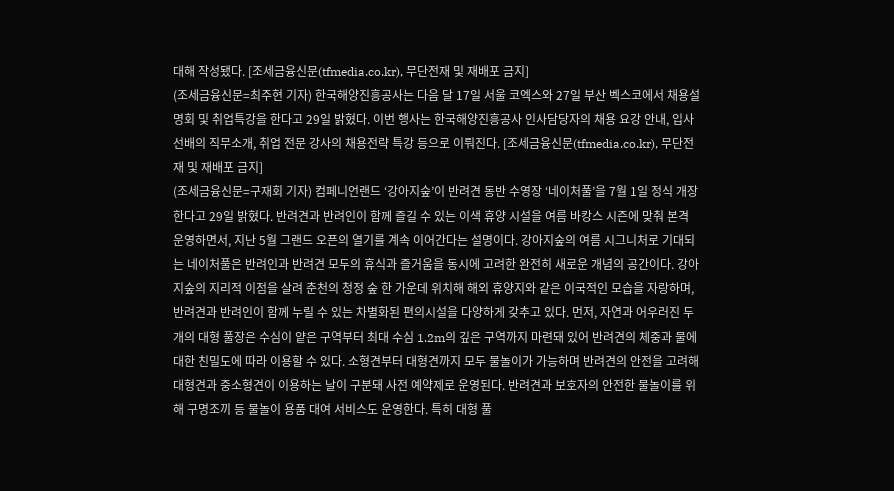대해 작성됐다. [조세금융신문(tfmedia.co.kr), 무단전재 및 재배포 금지]
(조세금융신문=최주현 기자) 한국해양진흥공사는 다음 달 17일 서울 코엑스와 27일 부산 벡스코에서 채용설명회 및 취업특강을 한다고 29일 밝혔다. 이번 행사는 한국해양진흥공사 인사담당자의 채용 요강 안내, 입사 선배의 직무소개, 취업 전문 강사의 채용전략 특강 등으로 이뤄진다. [조세금융신문(tfmedia.co.kr), 무단전재 및 재배포 금지]
(조세금융신문=구재회 기자) 컴페니언랜드 ‘강아지숲’이 반려견 동반 수영장 ‘네이처풀’을 7월 1일 정식 개장한다고 29일 밝혔다. 반려견과 반려인이 함께 즐길 수 있는 이색 휴양 시설을 여름 바캉스 시즌에 맞춰 본격 운영하면서, 지난 5월 그랜드 오픈의 열기를 계속 이어간다는 설명이다. 강아지숲의 여름 시그니처로 기대되는 네이처풀은 반려인과 반려견 모두의 휴식과 즐거움을 동시에 고려한 완전히 새로운 개념의 공간이다. 강아지숲의 지리적 이점을 살려 춘천의 청정 숲 한 가운데 위치해 해외 휴양지와 같은 이국적인 모습을 자랑하며, 반려견과 반려인이 함께 누릴 수 있는 차별화된 편의시설을 다양하게 갖추고 있다. 먼저, 자연과 어우러진 두 개의 대형 풀장은 수심이 얕은 구역부터 최대 수심 1.2m의 깊은 구역까지 마련돼 있어 반려견의 체중과 물에 대한 친밀도에 따라 이용할 수 있다. 소형견부터 대형견까지 모두 물놀이가 가능하며 반려견의 안전을 고려해 대형견과 중소형견이 이용하는 날이 구분돼 사전 예약제로 운영된다. 반려견과 보호자의 안전한 물놀이를 위해 구명조끼 등 물놀이 용품 대여 서비스도 운영한다. 특히 대형 풀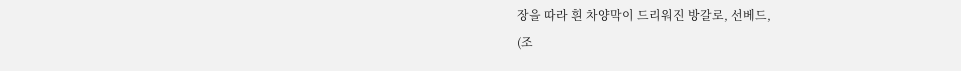장을 따라 흰 차양막이 드리워진 방갈로, 선베드,
(조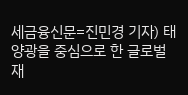세금융신문=진민경 기자) 태양광을 중심으로 한 글로벌 재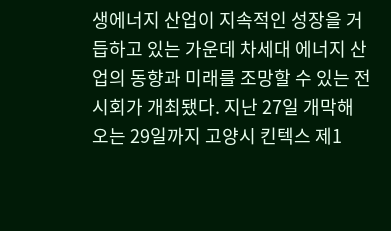생에너지 산업이 지속적인 성장을 거듭하고 있는 가운데 차세대 에너지 산업의 동향과 미래를 조망할 수 있는 전시회가 개최됐다. 지난 27일 개막해 오는 29일까지 고양시 킨텍스 제1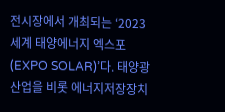전시장에서 개최되는 ‘2023 세계 태양에너지 엑스포(EXPO SOLAR)’다. 태양광 산업을 비롯 에너지저장장치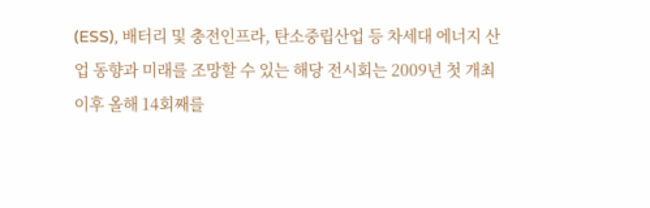(ESS), 배터리 및 충전인프라, 탄소중립산업 등 차세대 에너지 산업 동향과 미래를 조망할 수 있는 해당 전시회는 2009년 첫 개최 이후 올해 14회째를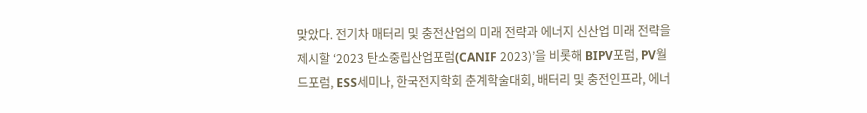맞았다. 전기차 매터리 및 충전산업의 미래 전략과 에너지 신산업 미래 전략을 제시할 ‘2023 탄소중립산업포럼(CANIF 2023)’을 비롯해 BIPV포럼, PV월드포럼, ESS세미나, 한국전지학회 춘계학술대회, 배터리 및 충전인프라, 에너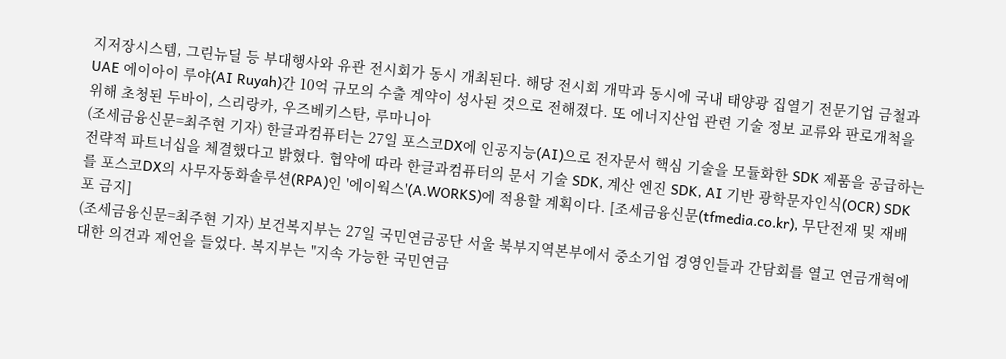지저장시스템, 그린뉴딜 등 부대행사와 유관 전시회가 동시 개최된다. 해당 전시회 개막과 동시에 국내 태양광 집열기 전문기업 금철과 UAE 에이아이 루야(AI Ruyah)간 10억 규모의 수출 계약이 성사된 것으로 전해졌다. 또 에너지산업 관련 기술 정보 교류와 판로개척을 위해 초청된 두바이, 스리랑카, 우즈베키스탄, 루마니아
(조세금융신문=최주현 기자) 한글과컴퓨터는 27일 포스코DX에 인공지능(AI)으로 전자문서 핵심 기술을 모듈화한 SDK 제품을 공급하는 전략적 파트너십을 체결했다고 밝혔다. 협약에 따라 한글과컴퓨터의 문서 기술 SDK, 계산 엔진 SDK, AI 기반 광학문자인식(OCR) SDK를 포스코DX의 사무자동화솔루션(RPA)인 '에이웍스'(A.WORKS)에 적용할 계획이다. [조세금융신문(tfmedia.co.kr), 무단전재 및 재배포 금지]
(조세금융신문=최주현 기자) 보건복지부는 27일 국민연금공단 서울 북부지역본부에서 중소기업 경영인들과 간담회를 열고 연금개혁에 대한 의견과 제언을 들었다. 복지부는 "지속 가능한 국민연금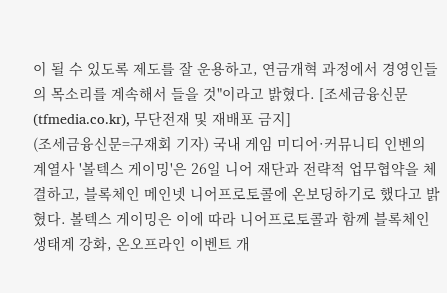이 될 수 있도록 제도를 잘 운용하고, 연금개혁 과정에서 경영인들의 목소리를 계속해서 들을 것"이라고 밝혔다. [조세금융신문(tfmedia.co.kr), 무단전재 및 재배포 금지]
(조세금융신문=구재회 기자) 국내 게임 미디어·커뮤니티 인벤의 계열사 '볼텍스 게이밍'은 26일 니어 재단과 전략적 업무협약을 체결하고, 블록체인 메인넷 니어프로토콜에 온보딩하기로 했다고 밝혔다. 볼텍스 게이밍은 이에 따라 니어프로토콜과 함께 블록체인 생태계 강화, 온오프라인 이벤트 개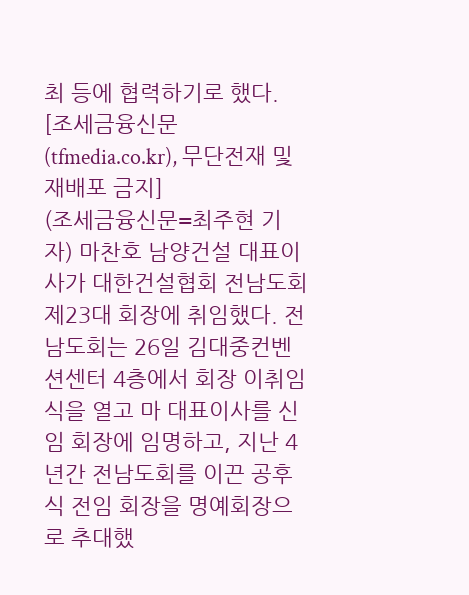최 등에 협력하기로 했다. [조세금융신문(tfmedia.co.kr), 무단전재 및 재배포 금지]
(조세금융신문=최주현 기자) 마찬호 남양건설 대표이사가 대한건설협회 전남도회 제23대 회장에 취임했다. 전남도회는 26일 김대중컨벤션센터 4층에서 회장 이취임식을 열고 마 대표이사를 신임 회장에 임명하고, 지난 4년간 전남도회를 이끈 공후식 전임 회장을 명예회장으로 추대했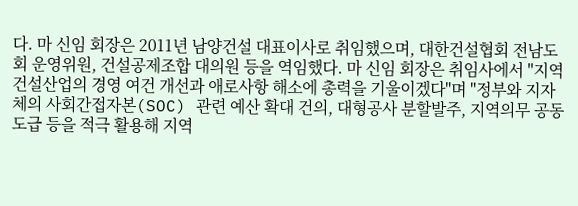다. 마 신임 회장은 2011년 남양건설 대표이사로 취임했으며, 대한건설협회 전남도회 운영위원, 건설공제조합 대의원 등을 역임했다. 마 신임 회장은 취임사에서 "지역 건설산업의 경영 여건 개선과 애로사항 해소에 총력을 기울이겠다"며 "정부와 지자체의 사회간접자본(SOC) 관련 예산 확대 건의, 대형공사 분할발주, 지역의무 공동도급 등을 적극 활용해 지역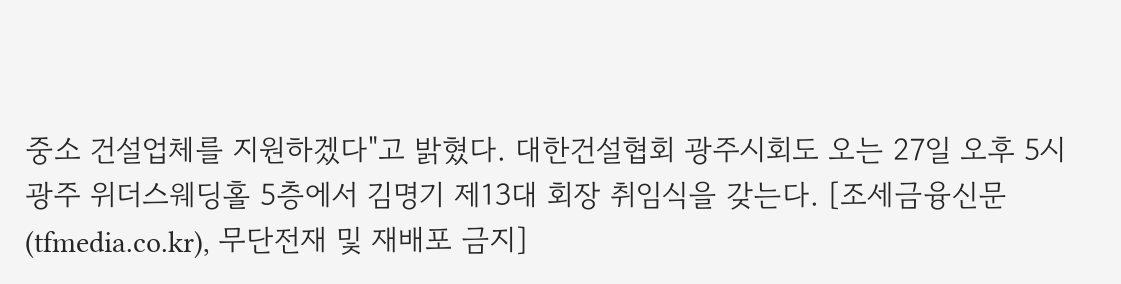중소 건설업체를 지원하겠다"고 밝혔다. 대한건설협회 광주시회도 오는 27일 오후 5시 광주 위더스웨딩홀 5층에서 김명기 제13대 회장 취임식을 갖는다. [조세금융신문(tfmedia.co.kr), 무단전재 및 재배포 금지]